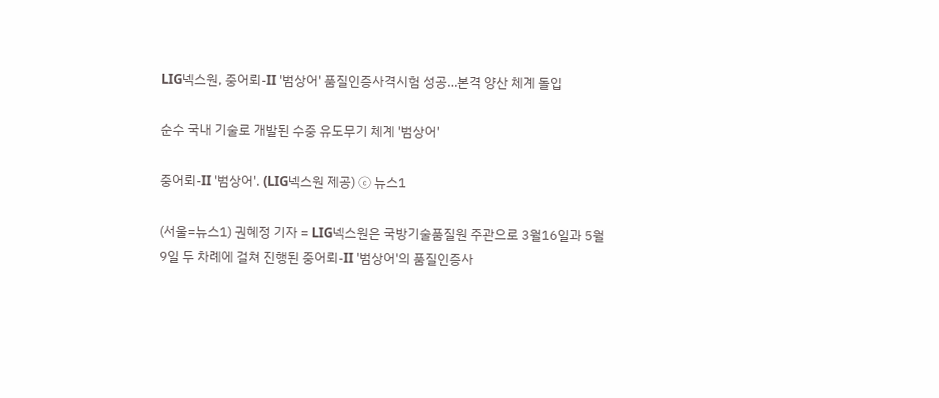LIG넥스원, 중어뢰-II '범상어' 품질인증사격시험 성공…본격 양산 체계 돌입

순수 국내 기술로 개발된 수중 유도무기 체계 '범상어'

중어뢰-II '범상어'. (LIG넥스원 제공) ⓒ 뉴스1

(서울=뉴스1) 권혜정 기자 = LIG넥스원은 국방기술품질원 주관으로 3월16일과 5월9일 두 차례에 걸쳐 진행된 중어뢰-II '범상어'의 품질인증사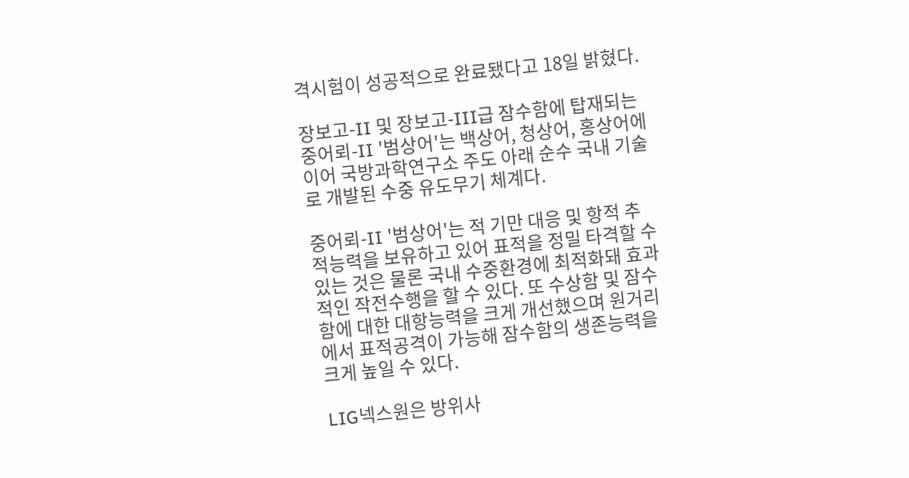격시험이 성공적으로 완료됐다고 18일 밝혔다.

장보고-II 및 장보고-III급 잠수함에 탑재되는 중어뢰-II '범상어'는 백상어, 청상어, 홍상어에 이어 국방과학연구소 주도 아래 순수 국내 기술로 개발된 수중 유도무기 체계다.

중어뢰-II '범상어'는 적 기만 대응 및 항적 추적능력을 보유하고 있어 표적을 정밀 타격할 수 있는 것은 물론 국내 수중환경에 최적화돼 효과적인 작전수행을 할 수 있다. 또 수상함 및 잠수함에 대한 대항능력을 크게 개선했으며 원거리에서 표적공격이 가능해 잠수함의 생존능력을 크게 높일 수 있다.

LIG넥스원은 방위사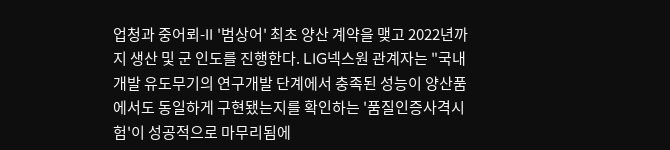업청과 중어뢰-II '범상어' 최초 양산 계약을 맺고 2022년까지 생산 및 군 인도를 진행한다. LIG넥스원 관계자는 "국내개발 유도무기의 연구개발 단계에서 충족된 성능이 양산품에서도 동일하게 구현됐는지를 확인하는 '품질인증사격시험'이 성공적으로 마무리됨에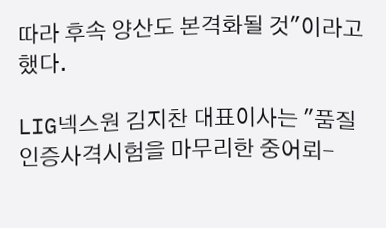따라 후속 양산도 본격화될 것"이라고 했다.

LIG넥스원 김지찬 대표이사는 "품질인증사격시험을 마무리한 중어뢰-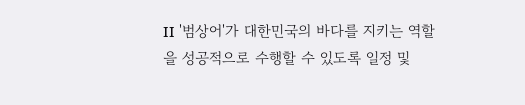II '범상어'가 대한민국의 바다를 지키는 역할을 성공적으로 수행할 수 있도록 일정 및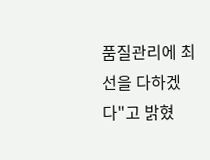품질관리에 최선을 다하겠다"고 밝혔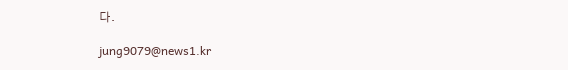다.

jung9079@news1.kr